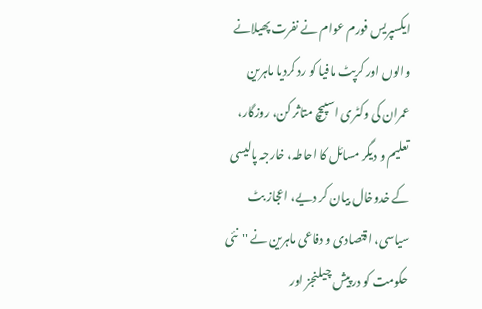ایکسپریس فورم عوام نے نفرت پھیلانے والوں اور کرپٹ مافیا کو رد کردیا ماہرین
عمران کی وکٹری اسپیچ متاثر کن، روزگار، تعلیم و دیگر مسائل کا احاطہ، خارجہ پالیسی کے خدوخال بیان کر دیے، اعجاز بٹ
سیاسی، اقتصادی و دفاعی ماہرین نے ''نئی حکومت کو درپیش چیلنجز اور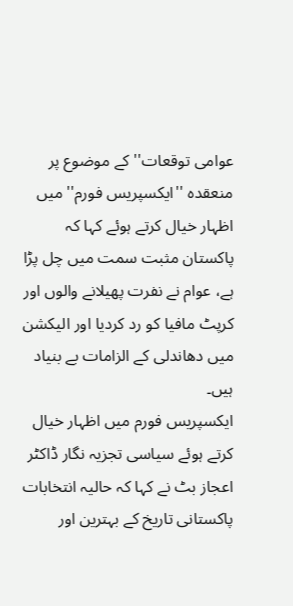عوامی توقعات'' کے موضوع پر منعقدہ ''ایکسپریس فورم'' میں اظہار خیال کرتے ہوئے کہا کہ پاکستان مثبت سمت میں چل پڑا ہے، عوام نے نفرت پھیلانے والوں اور کرپٹ مافیا کو رد کردیا اور الیکشن میں دھاندلی کے الزامات بے بنیاد ہیں۔
ایکسپریس فورم میں اظہار خیال کرتے ہوئے سیاسی تجزیہ نگار ڈاکٹر اعجاز بٹ نے کہا کہ حالیہ انتخابات پاکستانی تاریخ کے بہترین اور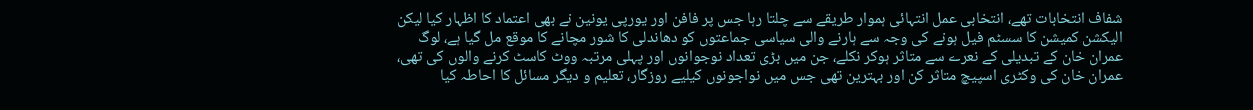شفاف انتخابات تھے، انتخابی عمل انتہائی ہموار طریقے سے چلتا رہا جس پر فافن اور یورپی یونین نے بھی اعتماد کا اظہار کیا لیکن الیکشن کمیشن کا سسٹم فیل ہونے کی وجہ سے ہارنے والی سیاسی جماعتوں کو دھاندلی کا شور مچانے کا موقع مل گیا ہے، لوگ عمران خان کے تبدیلی کے نعرے سے متاثر ہوکر نکلے، جن میں بڑی تعداد نوجوانوں اور پہلی مرتبہ ووٹ کاسٹ کرنے والوں کی تھی، عمران خان کی وکٹری اسپیچ متاثر کن اور بہترین تھی جس میں نواجونوں کیلیے روزگار، تعلیم و دیگر مسائل کا احاطہ کیا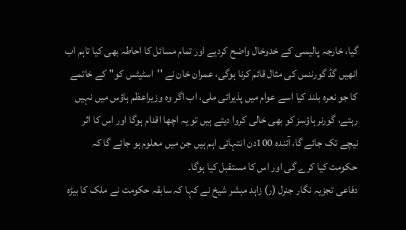گیا، خارجہ پالیسی کے خدوخال واضح کردیے اور تمام مسائل کا احاطہ بھی کیا تاہم اب انھیں گڈ گورننس کی مثال قائم کرنا ہوگی، عمران خان نے ''اسٹیٹس کو'' کے خاتمے کا جو نعرہ بلند کیا اسے عوام میں پذیرائی ملی، اب اگر وہ وزیراعظم ہاؤس میں نہیں رہتے، گورنر ہاؤسز کو بھی خالی کروا دیتے ہیں تو یہ اچھا اقدام ہوگا اور اس کا اثر نیچے تک جائے گا، آئندہ 100دن انتہائی اہم ہیں جن میں معلوم ہو جائے گا کہ حکومت کیا کرے گی اور اس کا مستقبل کیا ہوگا۔
دفاعی تجزیہ نگار جنرل (ر) زاہد مبشر شیخ نے کہا کہ سابقہ حکومت نے ملک کا بیڑہ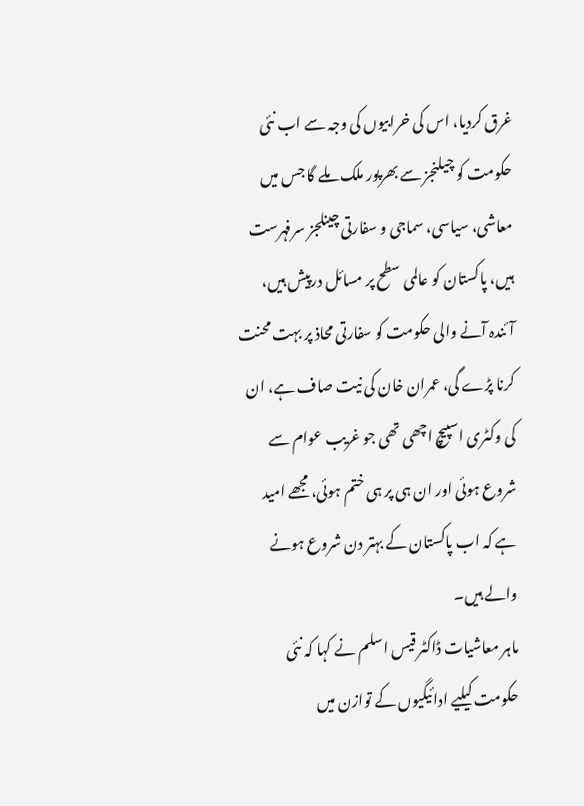غرق کردیا، اس کی خرابیوں کی وجہ سے اب نئی حکومت کو چیلنجز سے بھرپور ملک ملے گا جس میں معاشی، سیاسی، سماجی و سفارتی چینلجز سرفہرست ہیں، پاکستان کو عالمی سطح پر مسائل درپیش ہیں، آئندہ آنے والی حکومت کو سفارتی محاذ پر بہت محنت کرنا پڑے گی، عمران خان کی نیت صاف ہے، ان کی وکٹری اسپیچ اچھی تھی جو غریب عوام سے شروع ہوئی اور ان ہی پر ہی ختم ہوئی، مجھے امید ہے کہ اب پاکستان کے بہتر دن شروع ہونے والے ہیں۔
ماہر معاشیات ڈاکٹر قیس اسلم نے کہا کہ نئی حکومت کیلیے ادائیگیوں کے توازن میں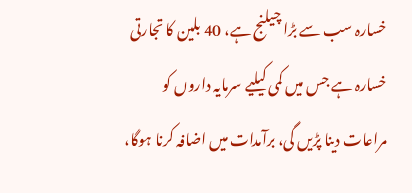خسارہ سب سے بڑا چیلنج ہے، 40 بلین کا تجارتی خسارہ ہے جس میں کمی کیلیے سرمایہ داروں کو مراعات دینا پڑیں گی، برآمدات میں اضافہ کرنا ہوگا،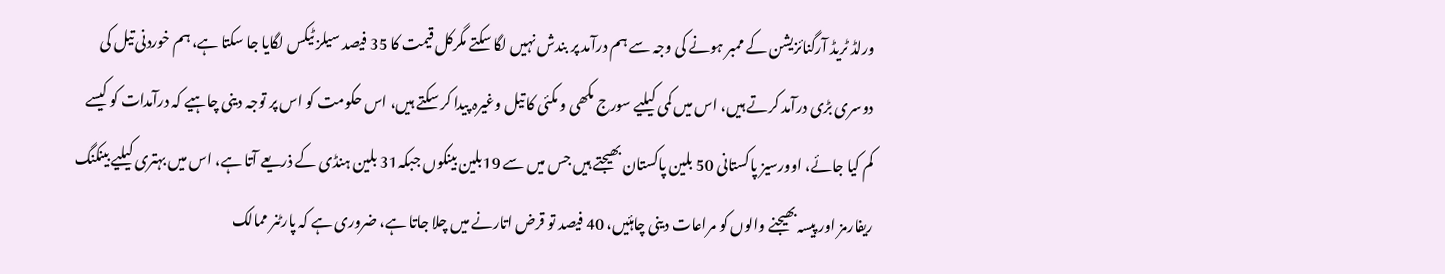ورلڈ ٹریڈ آرگنائزیشن کے ممبر ہونے کی وجہ سے ہم درآمد پر بندش نہیں لگا سکتے مگرکل قیمت کا 35 فیصد سیلز ٹیکس لگایا جا سکتا ہے، ہم خوردنی تیل کی دوسری بڑی درآمد کرتے ہیں، اس میں کمی کیلیے سورج مکھی و مکئی کا تیل وغیرہ پیدا کر سکتے ہیں، اس حکومت کو اس پر توجہ دینی چاہیے کہ درآمدات کو کیسے کم کیا جائے، اوورسیز پاکستانی 50 بلین پاکستان بھیجتے ہیں جس میں سے 19بلین بینکوں جبکہ31 بلین ہنڈی کے ذریعے آتا ہے، اس میں بہتری کیلیے بینکنگ ریفارمز اور پیسہ بھیجنے والوں کو مراعات دینی چاہئیں، 40 فیصد تو قرض اتارنے میں چلا جاتا ہے، ضروری ہے کہ پارٹنر ممالک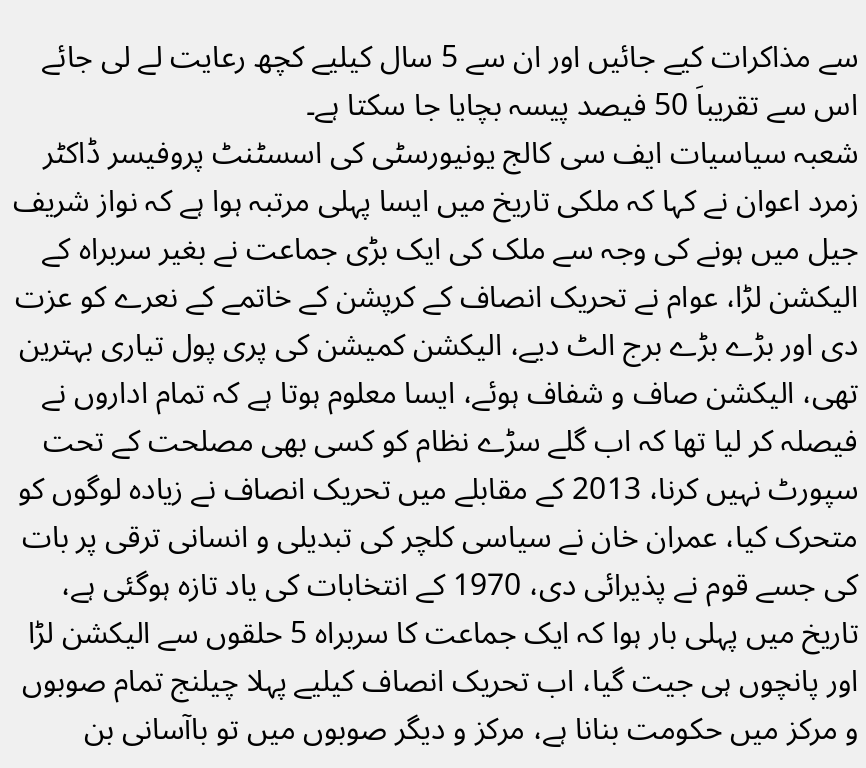سے مذاکرات کیے جائیں اور ان سے 5 سال کیلیے کچھ رعایت لے لی جائے اس سے تقریباَ 50 فیصد پیسہ بچایا جا سکتا ہے۔
شعبہ سیاسیات ایف سی کالج یونیورسٹی کی اسسٹنٹ پروفیسر ڈاکٹر زمرد اعوان نے کہا کہ ملکی تاریخ میں ایسا پہلی مرتبہ ہوا ہے کہ نواز شریف جیل میں ہونے کی وجہ سے ملک کی ایک بڑی جماعت نے بغیر سربراہ کے الیکشن لڑا، عوام نے تحریک انصاف کے کرپشن کے خاتمے کے نعرے کو عزت دی اور بڑے بڑے برج الٹ دیے، الیکشن کمیشن کی پری پول تیاری بہترین تھی، الیکشن صاف و شفاف ہوئے، ایسا معلوم ہوتا ہے کہ تمام اداروں نے فیصلہ کر لیا تھا کہ اب گلے سڑے نظام کو کسی بھی مصلحت کے تحت سپورٹ نہیں کرنا، 2013 کے مقابلے میں تحریک انصاف نے زیادہ لوگوں کو متحرک کیا، عمران خان نے سیاسی کلچر کی تبدیلی و انسانی ترقی پر بات کی جسے قوم نے پذیرائی دی، 1970 کے انتخابات کی یاد تازہ ہوگئی ہے، تاریخ میں پہلی بار ہوا کہ ایک جماعت کا سربراہ 5 حلقوں سے الیکشن لڑا اور پانچوں ہی جیت گیا، اب تحریک انصاف کیلیے پہلا چیلنج تمام صوبوں و مرکز میں حکومت بنانا ہے، مرکز و دیگر صوبوں میں تو باآسانی بن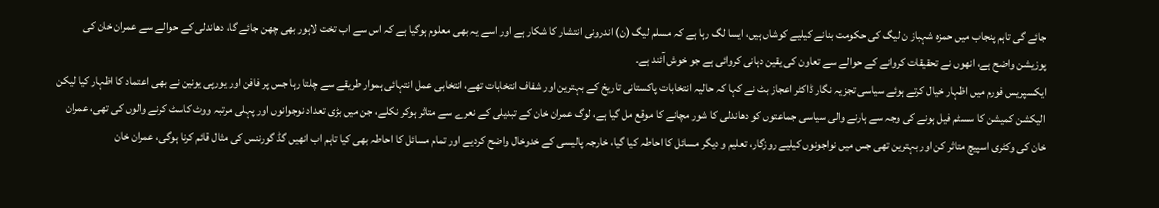جائے گی تاہم پنجاب میں حمزہ شہباز ن لیگ کی حکومت بنانے کیلیے کوشاں ہیں، ایسا لگ رہا ہے کہ مسلم لیگ (ن) اندرونی انتشار کا شکار ہے اور اسے یہ بھی معلوم ہوگیا ہے کہ اس سے اب تخت لاہور بھی چھن جائے گا، دھاندلی کے حوالے سے عمران خان کی پوزیشن واضح ہے، انھوں نے تحقیقات کروانے کے حوالے سے تعاون کی یقین دہانی کروائی ہے جو خوش آئند ہے۔
ایکسپریس فورم میں اظہار خیال کرتے ہوئے سیاسی تجزیہ نگار ڈاکٹر اعجاز بٹ نے کہا کہ حالیہ انتخابات پاکستانی تاریخ کے بہترین اور شفاف انتخابات تھے، انتخابی عمل انتہائی ہموار طریقے سے چلتا رہا جس پر فافن اور یورپی یونین نے بھی اعتماد کا اظہار کیا لیکن الیکشن کمیشن کا سسٹم فیل ہونے کی وجہ سے ہارنے والی سیاسی جماعتوں کو دھاندلی کا شور مچانے کا موقع مل گیا ہے، لوگ عمران خان کے تبدیلی کے نعرے سے متاثر ہوکر نکلے، جن میں بڑی تعداد نوجوانوں اور پہلی مرتبہ ووٹ کاسٹ کرنے والوں کی تھی، عمران خان کی وکٹری اسپیچ متاثر کن اور بہترین تھی جس میں نواجونوں کیلیے روزگار، تعلیم و دیگر مسائل کا احاطہ کیا گیا، خارجہ پالیسی کے خدوخال واضح کردیے اور تمام مسائل کا احاطہ بھی کیا تاہم اب انھیں گڈ گورننس کی مثال قائم کرنا ہوگی، عمران خان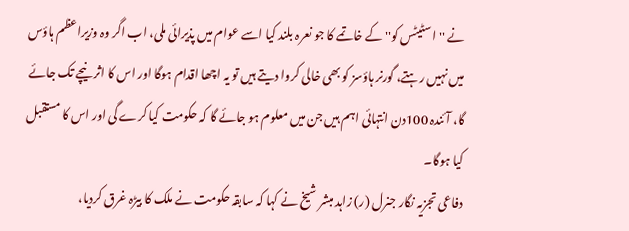نے ''اسٹیٹس کو'' کے خاتمے کا جو نعرہ بلند کیا اسے عوام میں پذیرائی ملی، اب اگر وہ وزیراعظم ہاؤس میں نہیں رہتے، گورنر ہاؤسز کو بھی خالی کروا دیتے ہیں تو یہ اچھا اقدام ہوگا اور اس کا اثر نیچے تک جائے گا، آئندہ 100دن انتہائی اہم ہیں جن میں معلوم ہو جائے گا کہ حکومت کیا کرے گی اور اس کا مستقبل کیا ہوگا۔
دفاعی تجزیہ نگار جنرل (ر) زاہد مبشر شیخ نے کہا کہ سابقہ حکومت نے ملک کا بیڑہ غرق کردیا،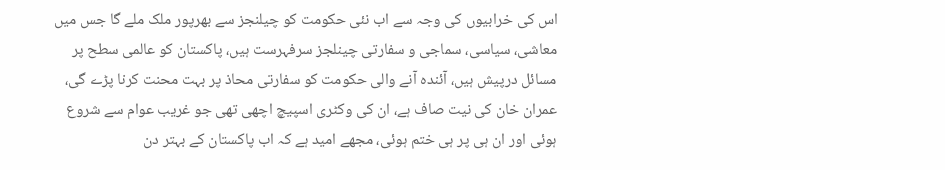اس کی خرابیوں کی وجہ سے اب نئی حکومت کو چیلنجز سے بھرپور ملک ملے گا جس میں معاشی، سیاسی، سماجی و سفارتی چینلجز سرفہرست ہیں، پاکستان کو عالمی سطح پر مسائل درپیش ہیں، آئندہ آنے والی حکومت کو سفارتی محاذ پر بہت محنت کرنا پڑے گی، عمران خان کی نیت صاف ہے، ان کی وکٹری اسپیچ اچھی تھی جو غریب عوام سے شروع ہوئی اور ان ہی پر ہی ختم ہوئی، مجھے امید ہے کہ اب پاکستان کے بہتر دن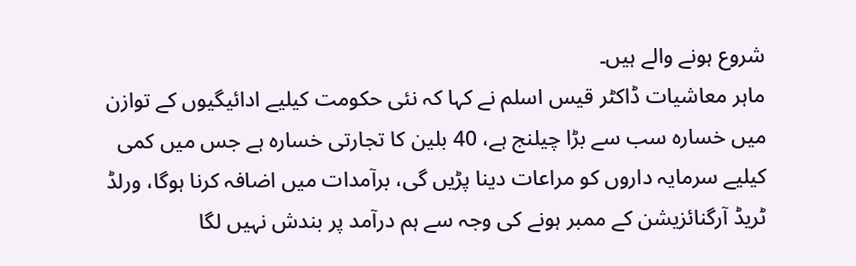شروع ہونے والے ہیں۔
ماہر معاشیات ڈاکٹر قیس اسلم نے کہا کہ نئی حکومت کیلیے ادائیگیوں کے توازن میں خسارہ سب سے بڑا چیلنج ہے، 40 بلین کا تجارتی خسارہ ہے جس میں کمی کیلیے سرمایہ داروں کو مراعات دینا پڑیں گی، برآمدات میں اضافہ کرنا ہوگا، ورلڈ ٹریڈ آرگنائزیشن کے ممبر ہونے کی وجہ سے ہم درآمد پر بندش نہیں لگا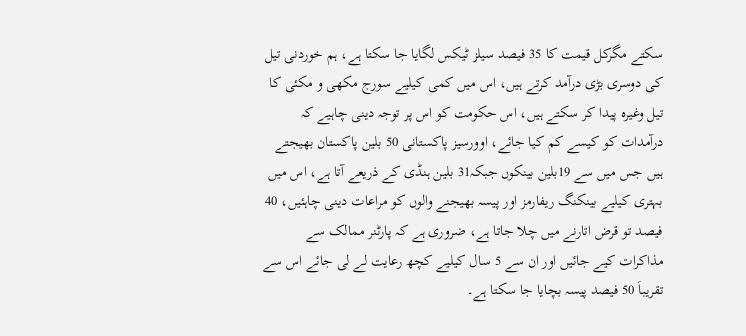سکتے مگرکل قیمت کا 35 فیصد سیلز ٹیکس لگایا جا سکتا ہے، ہم خوردنی تیل کی دوسری بڑی درآمد کرتے ہیں، اس میں کمی کیلیے سورج مکھی و مکئی کا تیل وغیرہ پیدا کر سکتے ہیں، اس حکومت کو اس پر توجہ دینی چاہیے کہ درآمدات کو کیسے کم کیا جائے، اوورسیز پاکستانی 50 بلین پاکستان بھیجتے ہیں جس میں سے 19بلین بینکوں جبکہ31 بلین ہنڈی کے ذریعے آتا ہے، اس میں بہتری کیلیے بینکنگ ریفارمز اور پیسہ بھیجنے والوں کو مراعات دینی چاہئیں، 40 فیصد تو قرض اتارنے میں چلا جاتا ہے، ضروری ہے کہ پارٹنر ممالک سے مذاکرات کیے جائیں اور ان سے 5 سال کیلیے کچھ رعایت لے لی جائے اس سے تقریباَ 50 فیصد پیسہ بچایا جا سکتا ہے۔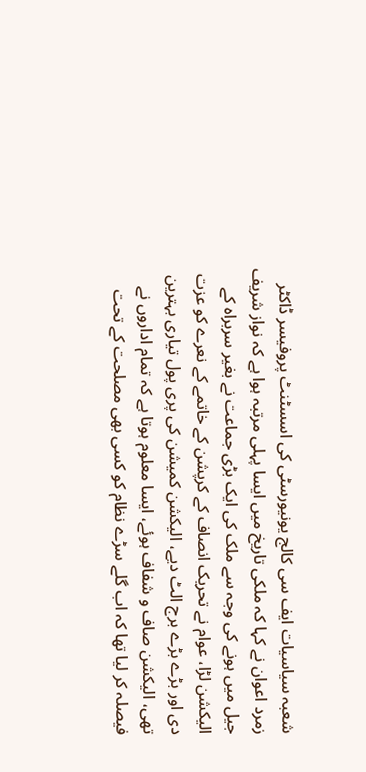شعبہ سیاسیات ایف سی کالج یونیورسٹی کی اسسٹنٹ پروفیسر ڈاکٹر زمرد اعوان نے کہا کہ ملکی تاریخ میں ایسا پہلی مرتبہ ہوا ہے کہ نواز شریف جیل میں ہونے کی وجہ سے ملک کی ایک بڑی جماعت نے بغیر سربراہ کے الیکشن لڑا، عوام نے تحریک انصاف کے کرپشن کے خاتمے کے نعرے کو عزت دی اور بڑے بڑے برج الٹ دیے، الیکشن کمیشن کی پری پول تیاری بہترین تھی، الیکشن صاف و شفاف ہوئے، ایسا معلوم ہوتا ہے کہ تمام اداروں نے فیصلہ کر لیا تھا کہ اب گلے سڑے نظام کو کسی بھی مصلحت کے تحت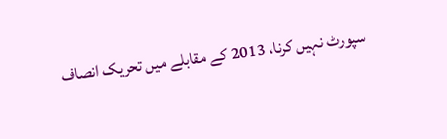سپورٹ نہیں کرنا، 2013 کے مقابلے میں تحریک انصاف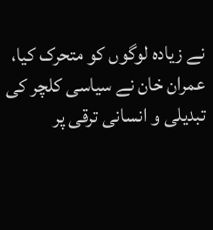نے زیادہ لوگوں کو متحرک کیا، عمران خان نے سیاسی کلچر کی تبدیلی و انسانی ترقی پر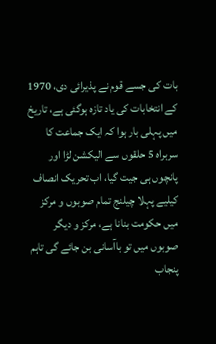بات کی جسے قوم نے پذیرائی دی، 1970 کے انتخابات کی یاد تازہ ہوگئی ہے، تاریخ میں پہلی بار ہوا کہ ایک جماعت کا سربراہ 5 حلقوں سے الیکشن لڑا اور پانچوں ہی جیت گیا، اب تحریک انصاف کیلیے پہلا چیلنج تمام صوبوں و مرکز میں حکومت بنانا ہے، مرکز و دیگر صوبوں میں تو باآسانی بن جائے گی تاہم پنجاب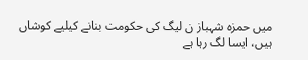میں حمزہ شہباز ن لیگ کی حکومت بنانے کیلیے کوشاں ہیں، ایسا لگ رہا ہے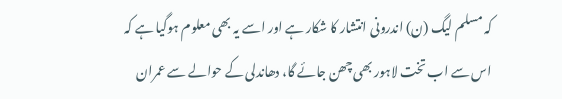کہ مسلم لیگ (ن) اندرونی انتشار کا شکار ہے اور اسے یہ بھی معلوم ہوگیا ہے کہ اس سے اب تخت لاہور بھی چھن جائے گا، دھاندلی کے حوالے سے عمران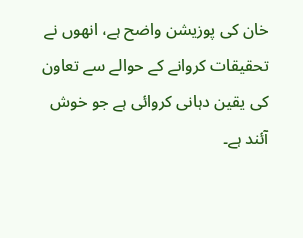خان کی پوزیشن واضح ہے، انھوں نے تحقیقات کروانے کے حوالے سے تعاون کی یقین دہانی کروائی ہے جو خوش آئند ہے۔